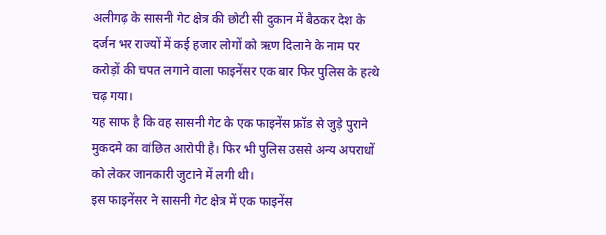अलीगढ़ के सासनी गेट क्षेत्र की छोटी सी दुकान में बैठकर देश के दर्जन भर राज्यों में कई हजार लोगों को ऋण दिलाने के नाम पर करोड़ों की चपत लगाने वाला फाइनेंसर एक बार फिर पुलिस के हत्थे चढ़ गया।
यह साफ है कि वह सासनी गेट के एक फाइनेंस फ्रॉड से जुड़े पुराने मुकदमे का वांछित आरोपी है। फिर भी पुलिस उससे अन्य अपराधों को लेकर जानकारी जुटाने में लगी थी।
इस फाइनेंसर ने सासनी गेट क्षेत्र में एक फाइनेंस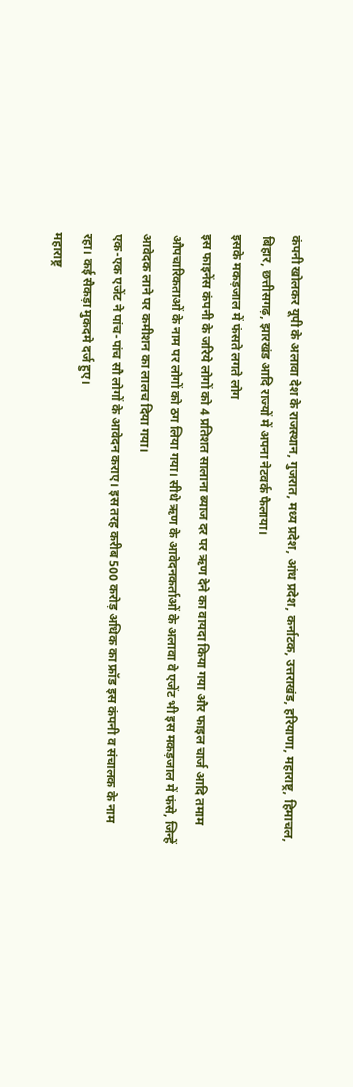कंपनी खोलकर यूपी के अलावा देश के राजस्थान, गुजरात, मध्य प्रदेश, आंध प्रदेश, कर्नाटक, उत्तराखंड, हरियाणा, महाराष्ट्र, हिमाचल, बिहार, छत्तीसगढ़, झारखंड आदि राज्यों में अपना नेटवर्क फैलाया।
इसके मकड़जाल में फंसते लगते लोग
इस फाइनेंस कंपनी के जरिये लोगों को 4 प्रतिशत सालाना ब्याज दर पर ऋण देने का वायदा किया गया और फाइल चार्ज आदि तमाम औपचारिकताओं के नाम पर लोगों को ठग लिया गया। सीधे ऋण के आवेदनकर्ताओं के अलावा वे एजेंट भी इस मकड़जाल में फंसे, जिन्हें आवेदक लाने पर कमीशन का लालच दिया गया।
एक-एक एजेंट ने पांच-पांच सौ लोगों के आवेदन कराए। इस तरह करीब 500 करोड़ अधिक का फ्रॉड इस कंपनी व संचालक के नाम रहा। कई सैकड़ा मुकदमे दर्ज हुए।
महाराष्ट्र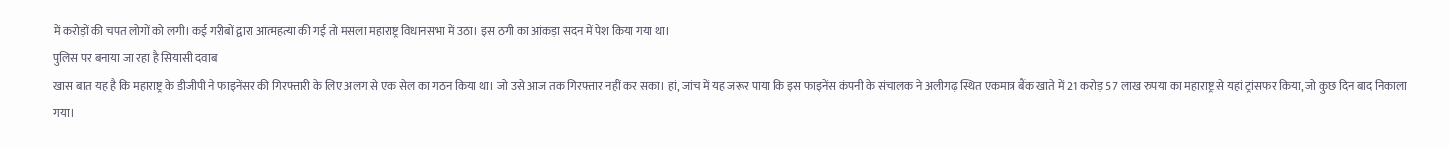में करोड़ों की चपत लोगों को लगी। कई गरीबों द्वारा आत्महत्या की गई तो मसला महाराष्ट्र विधानसभा में उठा। इस ठगी का आंकड़ा सदन में पेश किया गया था।
पुलिस पर बनाया जा रहा है सियासी दवाब
खास बात यह है कि महाराष्ट्र के डीजीपी ने फाइनेंसर की गिरफ्तारी के लिए अलग से एक सेल का गठन किया था। जो उसे आज तक गिरफ्तार नहीं कर सका। हां, जांच में यह जरूर पाया कि इस फाइनेंस कंपनी के संचालक ने अलीगढ़ स्थित एकमात्र बैंक खाते में 21 करोड़ 57 लाख रुपया का महाराष्ट्र से यहां ट्रांसफर किया, जो कुछ दिन बाद निकाला गया।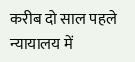करीब दो साल पहले न्यायालय में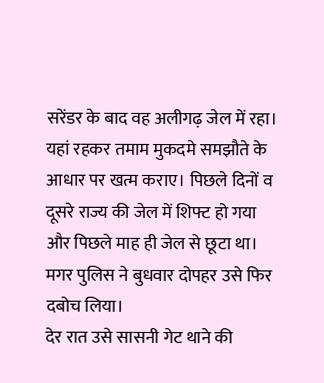सरेंडर के बाद वह अलीगढ़ जेल में रहा। यहां रहकर तमाम मुकदमे समझौते के आधार पर खत्म कराए। पिछले दिनों व दूसरे राज्य की जेल में शिफ्ट हो गया और पिछले माह ही जेल से छूटा था। मगर पुलिस ने बुधवार दोपहर उसे फिर दबोच लिया।
देर रात उसे सासनी गेट थाने की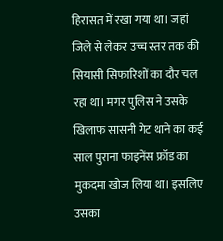हिरासत में रखा गया था। जहां जिले से लेकर उच्च स्तर तक की सियासी सिफारिशों का दौर चल रहा था। मगर पुलिस ने उसके खिलाफ सासनी गेट थाने का कई साल पुराना फाइनेंस फ्रॉड का मुकदमा खोज लिया था। इसलिए उसका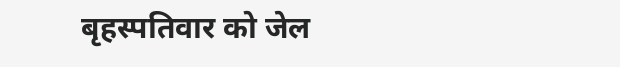बृहस्पतिवार को जेल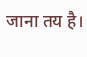जाना तय है।